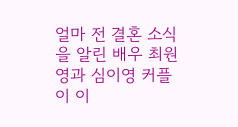얼마 전 결혼 소식을 알린 배우 최원영과 심이영 커플이 이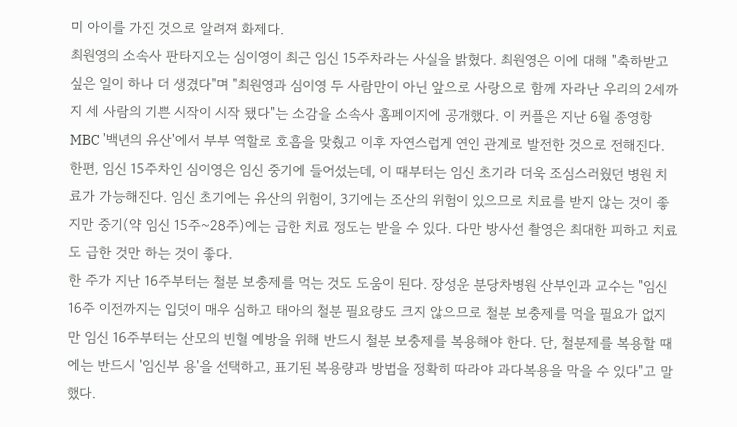미 아이를 가진 것으로 알려져 화제다.
최원영의 소속사 판타지오는 심이영이 최근 임신 15주차라는 사실을 밝혔다. 최원영은 이에 대해 "축하받고 싶은 일이 하나 더 생겼다"며 "최원영과 심이영 두 사람만이 아닌 앞으로 사랑으로 함께 자라난 우리의 2세까지 세 사람의 기쁜 시작이 시작 됐다"는 소감을 소속사 홈페이지에 공개했다. 이 커플은 지난 6월 종영항 MBC '백년의 유산'에서 부부 역할로 호흡을 맞췄고 이후 자연스럽게 연인 관계로 발전한 것으로 전해진다.
한편, 임신 15주차인 심이영은 임신 중기에 들어섰는데, 이 때부터는 임신 초기라 더욱 조심스러웠던 병원 치료가 가능해진다. 임신 초기에는 유산의 위험이, 3기에는 조산의 위험이 있으므로 치료를 받지 않는 것이 좋지만 중기(약 임신 15주~28주)에는 급한 치료 정도는 받을 수 있다. 다만 방사선 촬영은 최대한 피하고 치료도 급한 것만 하는 것이 좋다.
한 주가 지난 16주부터는 철분 보충제를 먹는 것도 도움이 된다. 장성운 분당차병원 산부인과 교수는 "임신 16주 이전까지는 입덧이 매우 심하고 태아의 철분 필요량도 크지 않으므로 철분 보충제를 먹을 필요가 없지만 임신 16주부터는 산모의 빈혈 예방을 위해 반드시 철분 보충제를 복용해야 한다. 단, 철분제를 복용할 때에는 반드시 '임신부 용'을 선택하고, 표기된 복용량과 방법을 정확히 따라야 과다복용을 막을 수 있다"고 말했다.